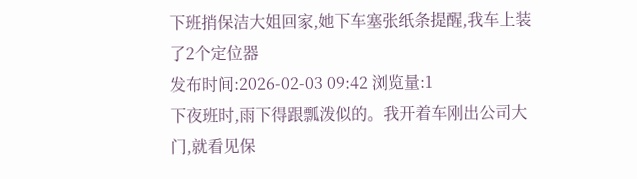下班捎保洁大姐回家,她下车塞张纸条提醒,我车上装了2个定位器
发布时间:2026-02-03 09:42 浏览量:1
下夜班时,雨下得跟瓢泼似的。我开着车刚出公司大门,就看见保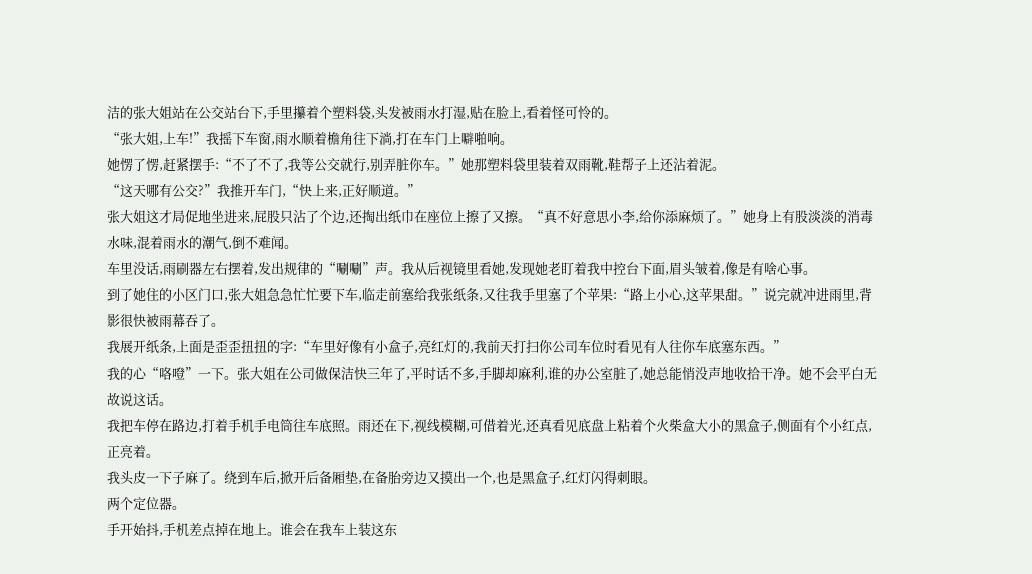洁的张大姐站在公交站台下,手里攥着个塑料袋,头发被雨水打湿,贴在脸上,看着怪可怜的。
“张大姐,上车!”我摇下车窗,雨水顺着檐角往下淌,打在车门上噼啪响。
她愣了愣,赶紧摆手:“不了不了,我等公交就行,别弄脏你车。”她那塑料袋里装着双雨靴,鞋帮子上还沾着泥。
“这天哪有公交?”我推开车门,“快上来,正好顺道。”
张大姐这才局促地坐进来,屁股只沾了个边,还掏出纸巾在座位上擦了又擦。“真不好意思小李,给你添麻烦了。”她身上有股淡淡的消毒水味,混着雨水的潮气,倒不难闻。
车里没话,雨刷器左右摆着,发出规律的“唰唰”声。我从后视镜里看她,发现她老盯着我中控台下面,眉头皱着,像是有啥心事。
到了她住的小区门口,张大姐急急忙忙要下车,临走前塞给我张纸条,又往我手里塞了个苹果:“路上小心,这苹果甜。”说完就冲进雨里,背影很快被雨幕吞了。
我展开纸条,上面是歪歪扭扭的字:“车里好像有小盒子,亮红灯的,我前天打扫你公司车位时看见有人往你车底塞东西。”
我的心“咯噔”一下。张大姐在公司做保洁快三年了,平时话不多,手脚却麻利,谁的办公室脏了,她总能悄没声地收拾干净。她不会平白无故说这话。
我把车停在路边,打着手机手电筒往车底照。雨还在下,视线模糊,可借着光,还真看见底盘上粘着个火柴盒大小的黑盒子,侧面有个小红点,正亮着。
我头皮一下子麻了。绕到车后,掀开后备厢垫,在备胎旁边又摸出一个,也是黑盒子,红灯闪得刺眼。
两个定位器。
手开始抖,手机差点掉在地上。谁会在我车上装这东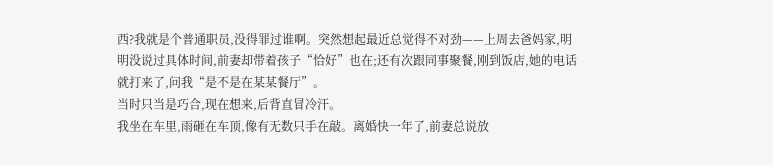西?我就是个普通职员,没得罪过谁啊。突然想起最近总觉得不对劲——上周去爸妈家,明明没说过具体时间,前妻却带着孩子“恰好”也在;还有次跟同事聚餐,刚到饭店,她的电话就打来了,问我“是不是在某某餐厅”。
当时只当是巧合,现在想来,后背直冒冷汗。
我坐在车里,雨砸在车顶,像有无数只手在敲。离婚快一年了,前妻总说放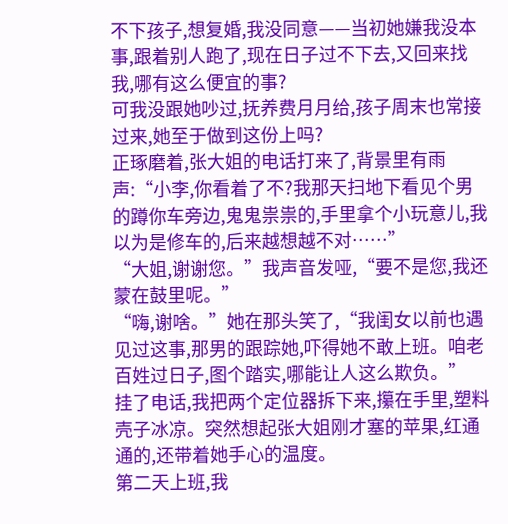不下孩子,想复婚,我没同意——当初她嫌我没本事,跟着别人跑了,现在日子过不下去,又回来找我,哪有这么便宜的事?
可我没跟她吵过,抚养费月月给,孩子周末也常接过来,她至于做到这份上吗?
正琢磨着,张大姐的电话打来了,背景里有雨声:“小李,你看着了不?我那天扫地下看见个男的蹲你车旁边,鬼鬼祟祟的,手里拿个小玩意儿,我以为是修车的,后来越想越不对……”
“大姐,谢谢您。”我声音发哑,“要不是您,我还蒙在鼓里呢。”
“嗨,谢啥。”她在那头笑了,“我闺女以前也遇见过这事,那男的跟踪她,吓得她不敢上班。咱老百姓过日子,图个踏实,哪能让人这么欺负。”
挂了电话,我把两个定位器拆下来,攥在手里,塑料壳子冰凉。突然想起张大姐刚才塞的苹果,红通通的,还带着她手心的温度。
第二天上班,我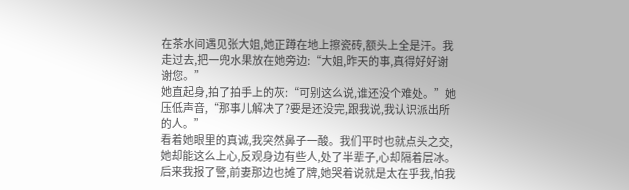在茶水间遇见张大姐,她正蹲在地上擦瓷砖,额头上全是汗。我走过去,把一兜水果放在她旁边:“大姐,昨天的事,真得好好谢谢您。”
她直起身,拍了拍手上的灰:“可别这么说,谁还没个难处。”她压低声音,“那事儿解决了?要是还没完,跟我说,我认识派出所的人。”
看着她眼里的真诚,我突然鼻子一酸。我们平时也就点头之交,她却能这么上心,反观身边有些人,处了半辈子,心却隔着层冰。
后来我报了警,前妻那边也摊了牌,她哭着说就是太在乎我,怕我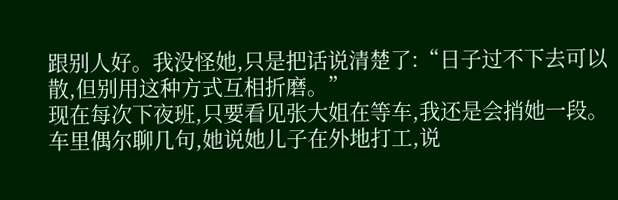跟别人好。我没怪她,只是把话说清楚了:“日子过不下去可以散,但别用这种方式互相折磨。”
现在每次下夜班,只要看见张大姐在等车,我还是会捎她一段。车里偶尔聊几句,她说她儿子在外地打工,说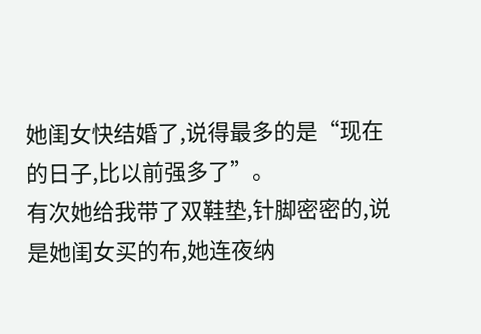她闺女快结婚了,说得最多的是“现在的日子,比以前强多了”。
有次她给我带了双鞋垫,针脚密密的,说是她闺女买的布,她连夜纳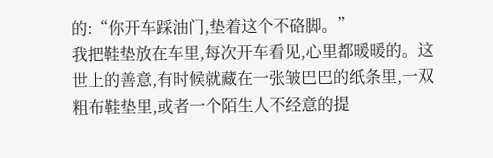的:“你开车踩油门,垫着这个不硌脚。”
我把鞋垫放在车里,每次开车看见,心里都暖暖的。这世上的善意,有时候就藏在一张皱巴巴的纸条里,一双粗布鞋垫里,或者一个陌生人不经意的提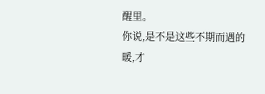醒里。
你说,是不是这些不期而遇的暖,才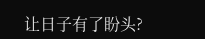让日子有了盼头?